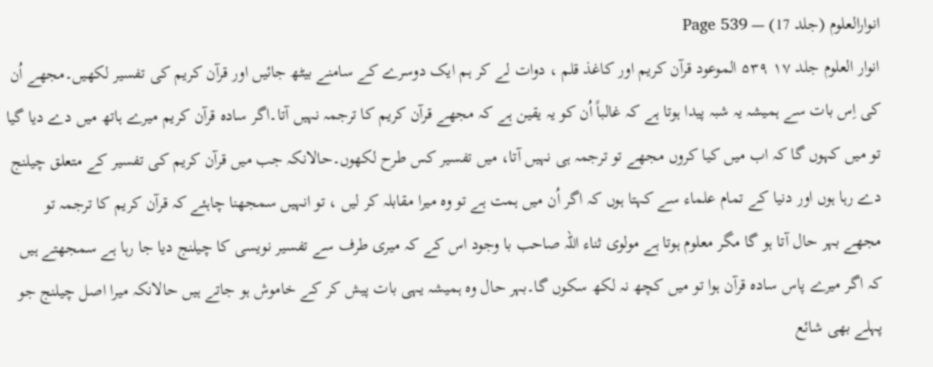انوارالعلوم (جلد 17) — Page 539
انوار العلوم جلد ۱۷ ۵۳۹ الموعود قرآن کریم اور کاغذ قلم ، دوات لے کر ہم ایک دوسرے کے سامنے بیٹھ جائیں اور قرآن کریم کی تفسیر لکھیں۔مجھے اُن کی اِس بات سے ہمیشہ یہ شبہ پیدا ہوتا ہے کہ غالباً اُن کو یہ یقین ہے کہ مجھے قرآن کریم کا ترجمہ نہیں آتا۔اگر سادہ قرآن کریم میرے ہاتھ میں دے دیا گیا تو میں کہوں گا کہ اب میں کیا کروں مجھے تو ترجمہ ہی نہیں آتا، میں تفسیر کس طرح لکھوں۔حالانکہ جب میں قرآن کریم کی تفسیر کے متعلق چیلنج دے رہا ہوں اور دنیا کے تمام علماء سے کہتا ہوں کہ اگر اُن میں ہمت ہے تو وہ میرا مقابلہ کر لیں ، تو انہیں سمجھنا چاہئے کہ قرآن کریم کا ترجمہ تو مجھے بہر حال آتا ہو گا مگر معلوم ہوتا ہے مولوی ثناء اللہ صاحب با وجود اس کے کہ میری طرف سے تفسیر نویسی کا چیلنج دیا جا رہا ہے سمجھتے ہیں کہ اگر میرے پاس سادہ قرآن ہوا تو میں کچھ نہ لکھ سکوں گا۔بہر حال وہ ہمیشہ یہی بات پیش کر کے خاموش ہو جاتے ہیں حالانکہ میرا اصل چیلنج جو پہلے بھی شائع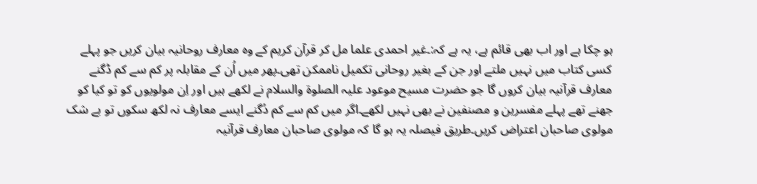ہو چکا ہے اور اب بھی قائم ہے، یہ ہے کہ:۔غیر احمدی علما مل کر قرآن کریم کے وہ معارف روحانیہ بیان کریں جو پہلے کسی کتاب میں نہیں ملتے اور جن کے بغیر روحانی تکمیل ناممکن تھی۔پھر میں اُن کے مقابلہ پر کم سے کم ڈگنے معارف قرآنیہ بیان کروں گا جو حضرت مسیح موعود علیہ الصلوۃ والسلام نے لکھے ہیں اور اِن مولویوں کو تو کیا کو جھنے تھے پہلے مفسرین و مصنفین نے بھی نہیں لکھے۔اگر میں کم سے کم دُگنے ایسے معارف نہ لکھ سکوں تو بے شک مولوی صاحبان اعتراض کریں۔طریق فیصلہ یہ ہو گا کہ مولوی صاحبان معارف قرآنیہ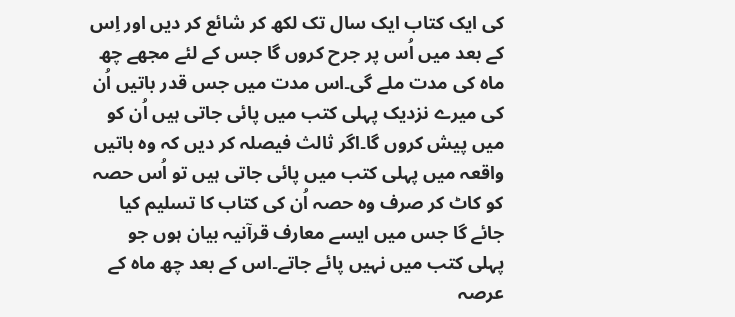کی ایک کتاب ایک سال تک لکھ کر شائع کر دیں اور اِس کے بعد میں اُس پر جرح کروں گا جس کے لئے مجھے چھ ماہ کی مدت ملے گی۔اس مدت میں جس قدر باتیں اُن کی میرے نزدیک پہلی کتب میں پائی جاتی ہیں اُن کو میں پیش کروں گا۔اگر ثالث فیصلہ کر دیں کہ وہ باتیں واقعہ میں پہلی کتب میں پائی جاتی ہیں تو اُس حصہ کو کاٹ کر صرف وہ حصہ اُن کی کتاب کا تسلیم کیا جائے گا جس میں ایسے معارف قرآنیہ بیان ہوں جو پہلی کتب میں نہیں پائے جاتے۔اس کے بعد چھ ماہ کے عرصہ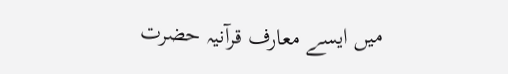میں ایسے معارف قرآنیہ حضرت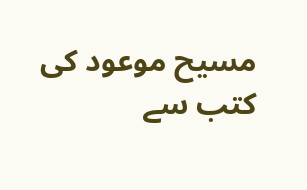مسیح موعود کی کتب سے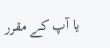یا آپ کے مقرر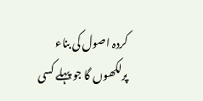کردہ اصول کی بناء پرلکھوں گا جو پہلے کسی